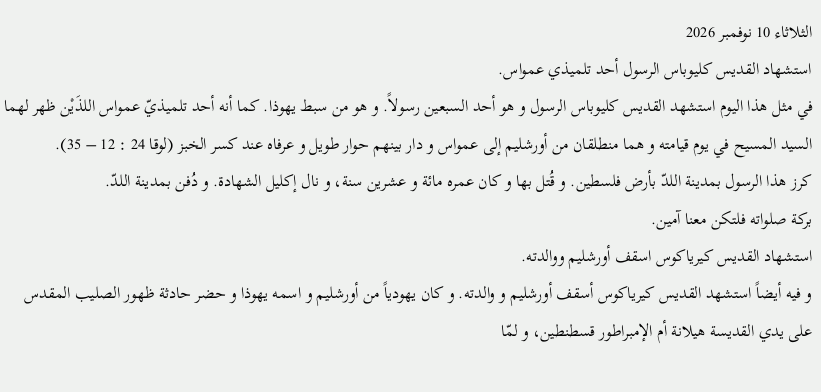الثلاثاء 10 نوفمبر 2026
استشهاد القديس كليوباس الرسول أحد تلميذي عمواس.
في مثل هذا اليوم استشهد القديس كليوباس الرسول و هو أحد السبعين رسولاً. و هو من سبط يهوذا. كما أنه أحد تلميذيّ عمواس اللذَيْن ظهر لهما السيد المسيح في يوم قيامته و هما منطلقان من أورشليم إلى عمواس و دار بينهم حوار طويل و عرفاه عند كسر الخبز (لوقا 24 : 12 – 35).
كرز هذا الرسول بمدينة اللدّ بأرض فلسطين. و قُتل بها و كان عمره مائة و عشرين سنة، و نال إكليل الشهادة. و دُفن بمدينة اللدّ.
بركة صلواته فلتكن معنا آمين.
استشهاد القديس كيرياكوس اسقف أورشليم ووالدته.
و فيه أيضاً استشهد القديس كيرياكوس أسقف أورشليم و والدته. و كان يهودياً من أورشليم و اسمه يهوذا و حضر حادثة ظهور الصليب المقدس على يدي القديسة هيلانة أم الإمبراطور قسطنطين، و لمّا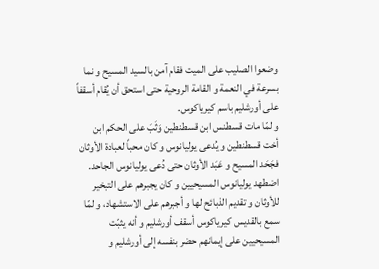وضعوا الصليب على الميت فقام آمن بالسيد المسيح و نما بسرعة في النعمة و القامة الروحية حتى استحق أن يُقام أسقفاً على أورشليم باسم كيرياكوس.
و لمّا مات قسطنس ابن قسطنطين وَثَبَ على الحكم ابن أخت قسطنطين و يُدعى يوليانوس و كان محباً لعبادة الأوثان فجَحَد المسيح و عَبَد الأوثان حتى دُعى يوليانوس الجاحد. اضطهد يوليانوس المسيحيين و كان يجبرهم على التبخير للأوثان و تقديم الذبائح لها و أجبرهم على الاستشهاد، و لمّا سمع بالقديس كيرياكوس أسقف أورشليم و أنه يثبّت المسيحيين على إيمانهم حضر بنفسه إلى أورشليم و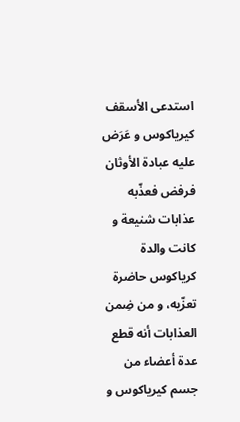استدعى الأسقف كيرياكوس و عَرَض عليه عبادة الأوثان فرفض فعذّبه عذابات شنيعة و كانت والدة كرياكوس حاضرة تعزّيه، و من ضِمن العذابات أنه قطع عدة أعضاء من جسم كيرياكوس و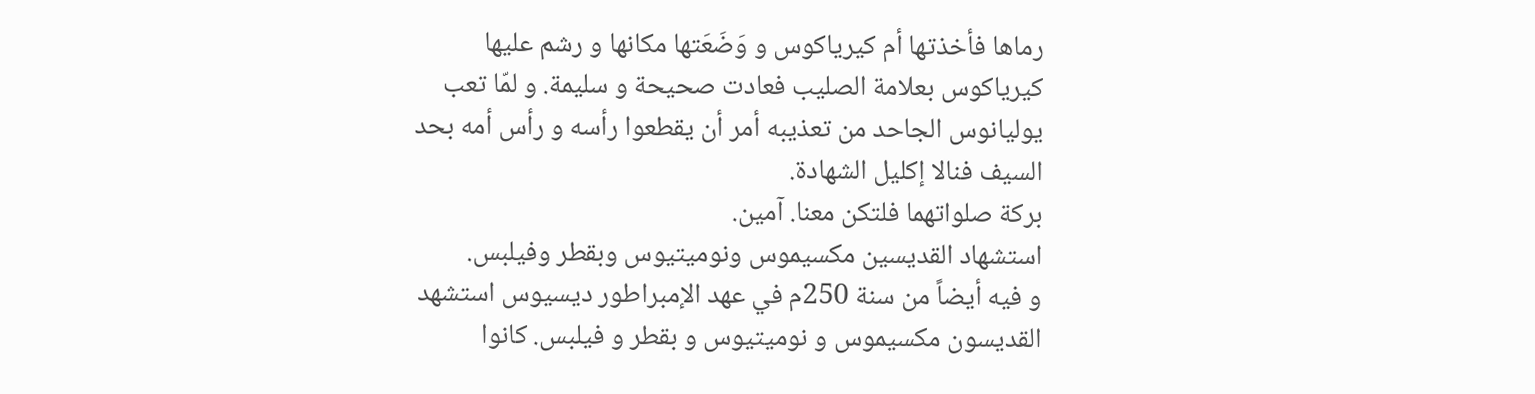رماها فأخذتها أم كيرياكوس و وَضَعَتها مكانها و رشم عليها كيرياكوس بعلامة الصليب فعادت صحيحة و سليمة. و لمّا تعب يوليانوس الجاحد من تعذيبه أمر أن يقطعوا رأسه و رأس أمه بحد السيف فنالا إكليل الشهادة.
بركة صلواتهما فلتكن معنا. آمين.
استشهاد القديسين مكسيموس ونوميتيوس وبقطر وفيلبس.
و فيه أيضاً من سنة 250م في عهد الإمبراطور ديسيوس استشهد القديسون مكسيموس و نوميتيوس و بقطر و فيلبس. كانوا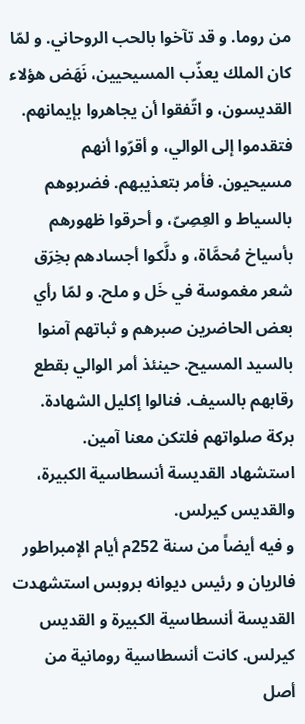من روما. و قد تآخوا بالحب الروحاني. و لمّا كان الملك يعذّب المسيحيين، نَهَض هؤلاء القديسون، و اتّفقوا أن يجاهروا بإيمانهم. فتقدموا إلى الوالي، و أقرّوا أنهم مسيحيون. فأمر بتعذيبهم. فضربوهم بالسياط و العِصِىّ، و أحرقوا ظهورهم بأسياخ مُحمَّاة، و دلَّكوا أجسادهم بخِرَق شعر مغموسة في خَل و ملح. و لمّا رأي بعض الحاضرين صبرهم و ثباتهم آمنوا بالسيد المسيح. حينئذ أمر الوالي بقطع رقابهم بالسيف. فنالوا إكليل الشهادة.
بركة صلواتهم فلتكن معنا آمين.
استشهاد القديسة أنسطاسية الكبيرة، والقديس كيرلس.
و فيه أيضاً من سنة 252م أيام الإمبراطور فالريان و رئيس ديوانه بروبس استشهدت القديسة أنسطاسية الكبيرة و القديس كيرلس. كانت أنسطاسية رومانية من أصل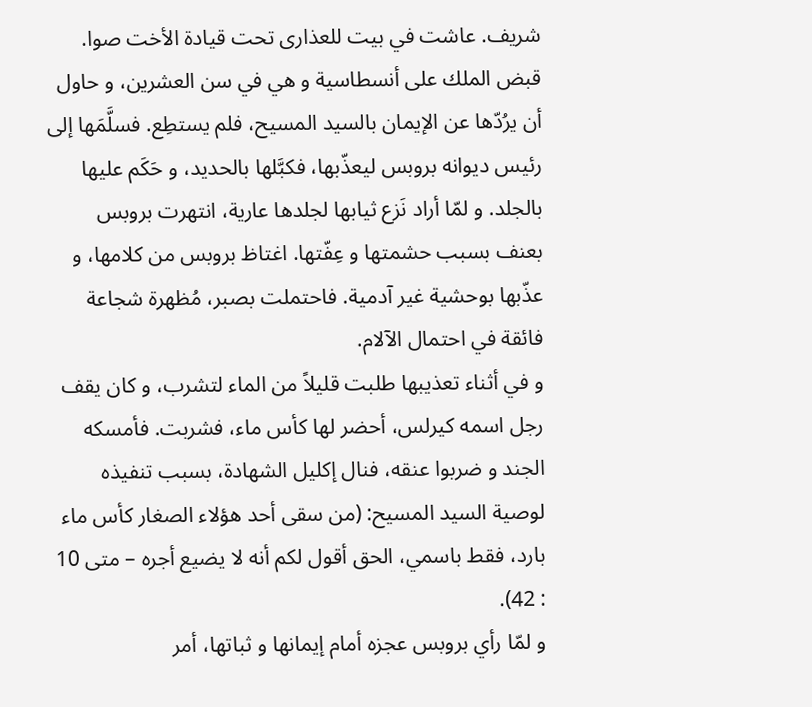شريف. عاشت في بيت للعذارى تحت قيادة الأخت صوا. قبض الملك على أنسطاسية و هي في سن العشرين، و حاول أن يرُدّها عن الإيمان بالسيد المسيح، فلم يستطِع. فسلَّمَها إلى رئيس ديوانه بروبس ليعذّبها، فكبَّلها بالحديد، و حَكَم عليها بالجلد. و لمّا أراد نَزع ثيابها لجلدها عارية، انتهرت بروبس بعنف بسبب حشمتها و عِفّتها. اغتاظ بروبس من كلامها، و عذّبها بوحشية غير آدمية. فاحتملت بصبر، مُظهرة شجاعة فائقة في احتمال الآلام.
و في أثناء تعذيبها طلبت قليلاً من الماء لتشرب، و كان يقف رجل اسمه كيرلس، أحضر لها كأس ماء، فشربت. فأمسكه الجند و ضربوا عنقه، فنال إكليل الشهادة، بسبب تنفيذه لوصية السيد المسيح: (من سقى أحد هؤلاء الصغار كأس ماء بارد، فقط باسمي، الحق أقول لكم أنه لا يضيع أجره – متى 10 : 42).
و لمّا رأي بروبس عجزه أمام إيمانها و ثباتها، أمر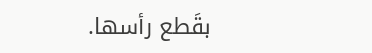بقَطع رأسها.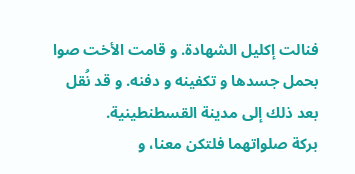فنالت إكليل الشهادة. و قامت الأخت صوا بحمل جسدها و تكفينه و دفنه. و قد نُقل بعد ذلك إلى مدينة القسطنطينية.
بركة صلواتهما فلتكن معنا، و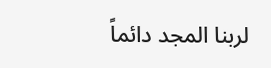لربنا المجد دائماً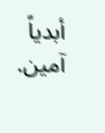أبدياً آمين.